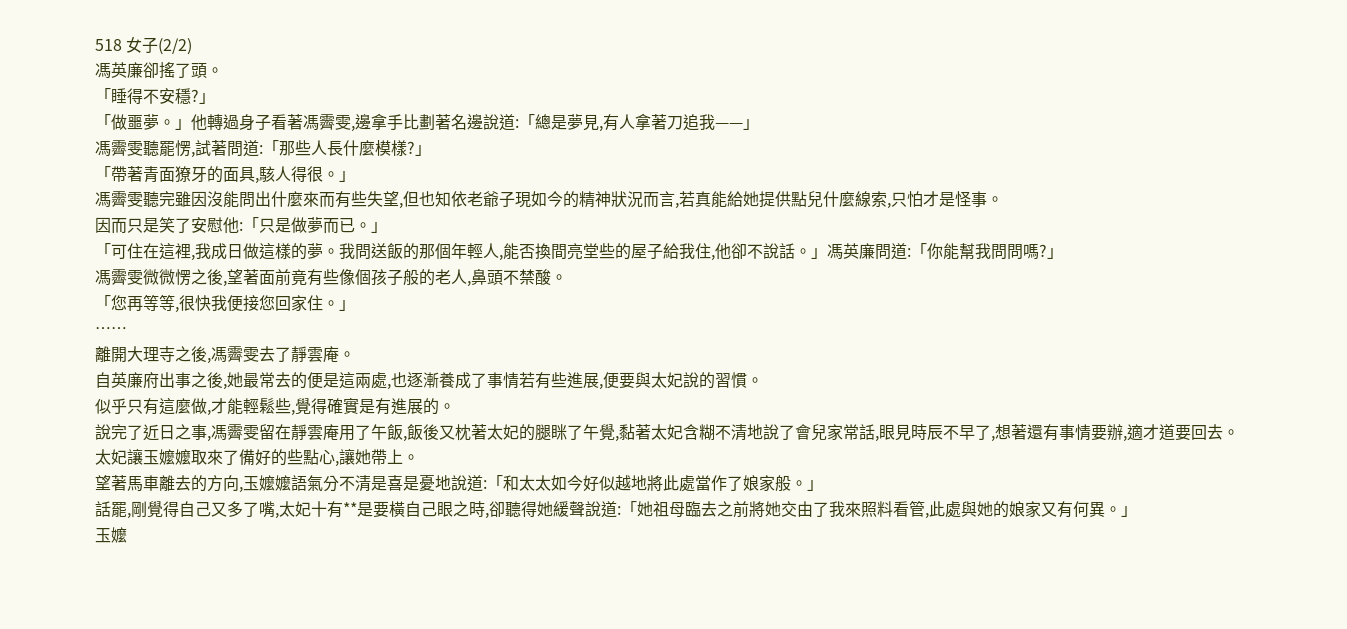518 女子(2/2)
馮英廉卻搖了頭。
「睡得不安穩?」
「做噩夢。」他轉過身子看著馮霽雯,邊拿手比劃著名邊說道:「總是夢見,有人拿著刀追我——」
馮霽雯聽罷愣,試著問道:「那些人長什麼模樣?」
「帶著青面獠牙的面具,駭人得很。」
馮霽雯聽完雖因沒能問出什麼來而有些失望,但也知依老爺子現如今的精神狀況而言,若真能給她提供點兒什麼線索,只怕才是怪事。
因而只是笑了安慰他:「只是做夢而已。」
「可住在這裡,我成日做這樣的夢。我問送飯的那個年輕人,能否換間亮堂些的屋子給我住,他卻不說話。」馮英廉問道:「你能幫我問問嗎?」
馮霽雯微微愣之後,望著面前竟有些像個孩子般的老人,鼻頭不禁酸。
「您再等等,很快我便接您回家住。」
……
離開大理寺之後,馮霽雯去了靜雲庵。
自英廉府出事之後,她最常去的便是這兩處,也逐漸養成了事情若有些進展,便要與太妃說的習慣。
似乎只有這麼做,才能輕鬆些,覺得確實是有進展的。
說完了近日之事,馮霽雯留在靜雲庵用了午飯,飯後又枕著太妃的腿眯了午覺,黏著太妃含糊不清地說了會兒家常話,眼見時辰不早了,想著還有事情要辦,適才道要回去。
太妃讓玉嬤嬤取來了備好的些點心,讓她帶上。
望著馬車離去的方向,玉嬤嬤語氣分不清是喜是憂地說道:「和太太如今好似越地將此處當作了娘家般。」
話罷,剛覺得自己又多了嘴,太妃十有**是要橫自己眼之時,卻聽得她緩聲說道:「她祖母臨去之前將她交由了我來照料看管,此處與她的娘家又有何異。」
玉嬤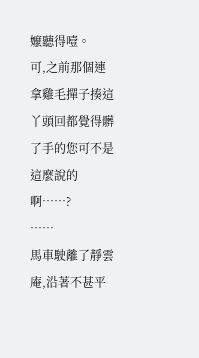嬤聽得噎。
可,之前那個連拿雞毛撣子揍這丫頭回都覺得髒了手的您可不是這麼說的啊……?
……
馬車駛離了靜雲庵,沿著不甚平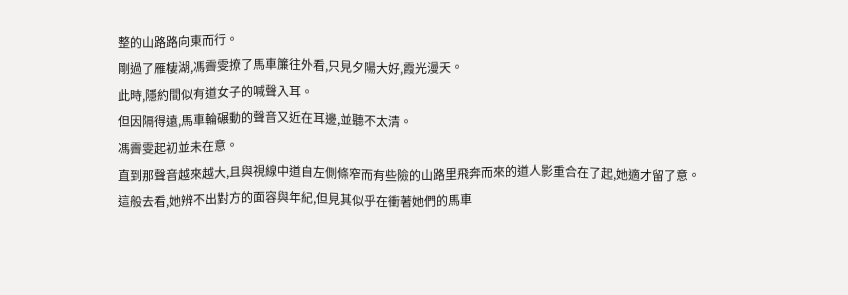整的山路路向東而行。
剛過了雁棲湖,馮霽雯撩了馬車簾往外看,只見夕陽大好,霞光漫天。
此時,隱約間似有道女子的喊聲入耳。
但因隔得遠,馬車輪碾動的聲音又近在耳邊,並聽不太清。
馮霽雯起初並未在意。
直到那聲音越來越大,且與視線中道自左側條窄而有些險的山路里飛奔而來的道人影重合在了起,她適才留了意。
這般去看,她辨不出對方的面容與年紀,但見其似乎在衝著她們的馬車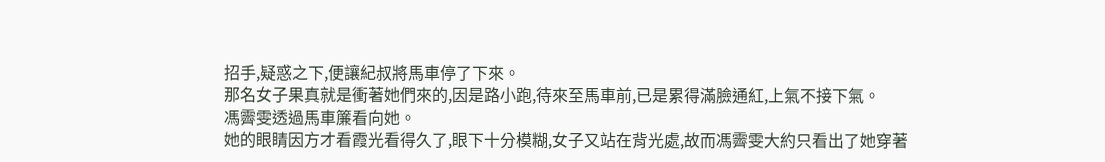招手,疑惑之下,便讓紀叔將馬車停了下來。
那名女子果真就是衝著她們來的,因是路小跑,待來至馬車前,已是累得滿臉通紅,上氣不接下氣。
馮霽雯透過馬車簾看向她。
她的眼睛因方才看霞光看得久了,眼下十分模糊,女子又站在背光處,故而馮霽雯大約只看出了她穿著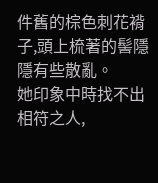件舊的棕色刺花褙子,頭上梳著的髻隱隱有些散亂。
她印象中時找不出相符之人,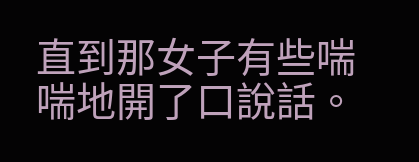直到那女子有些喘喘地開了口說話。